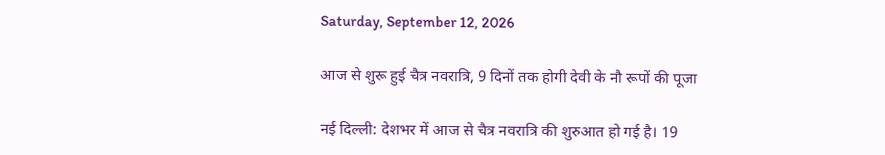Saturday, September 12, 2026

आज से शुरू हुई चैत्र नवरात्रि, 9 दिनों तक होगी देवी के नौ रूपों की पूजा

नई दिल्ली: देशभर में आज से चैत्र नवरात्रि की शुरुआत हो गई है। 19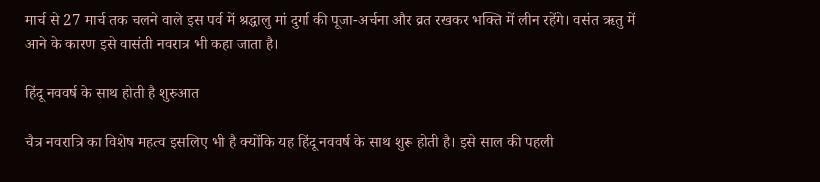मार्च से 27 मार्च तक चलने वाले इस पर्व में श्रद्धालु मां दुर्गा की पूजा-अर्चना और व्रत रखकर भक्ति में लीन रहेंगे। वसंत ऋतु में आने के कारण इसे वासंती नवरात्र भी कहा जाता है।

हिंदू नववर्ष के साथ होती है शुरुआत

चैत्र नवरात्रि का विशेष महत्व इसलिए भी है क्योंकि यह हिंदू नववर्ष के साथ शुरू होती है। इसे साल की पहली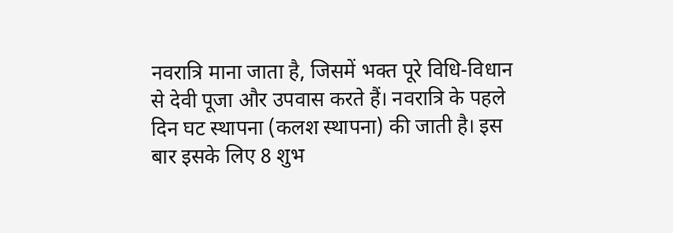नवरात्रि माना जाता है, जिसमें भक्त पूरे विधि-विधान से देवी पूजा और उपवास करते हैं। नवरात्रि के पहले दिन घट स्थापना (कलश स्थापना) की जाती है। इस बार इसके लिए 8 शुभ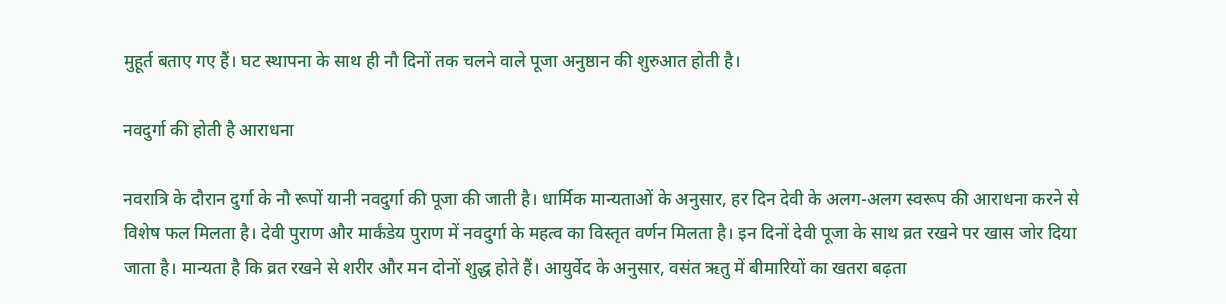मुहूर्त बताए गए हैं। घट स्थापना के साथ ही नौ दिनों तक चलने वाले पूजा अनुष्ठान की शुरुआत होती है।

नवदुर्गा की होती है आराधना

नवरात्रि के दौरान दुर्गा के नौ रूपों यानी नवदुर्गा की पूजा की जाती है। धार्मिक मान्यताओं के अनुसार, हर दिन देवी के अलग-अलग स्वरूप की आराधना करने से विशेष फल मिलता है। देवी पुराण और मार्कंडेय पुराण में नवदुर्गा के महत्व का विस्तृत वर्णन मिलता है। इन दिनों देवी पूजा के साथ व्रत रखने पर खास जोर दिया जाता है। मान्यता है कि व्रत रखने से शरीर और मन दोनों शुद्ध होते हैं। आयुर्वेद के अनुसार, वसंत ऋतु में बीमारियों का खतरा बढ़ता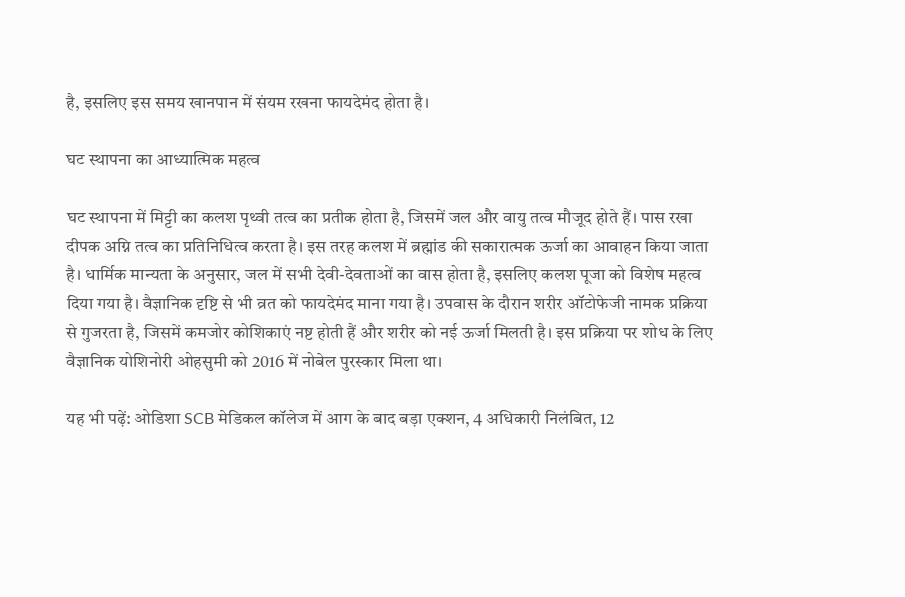है, इसलिए इस समय खानपान में संयम रखना फायदेमंद होता है।

घट स्थापना का आध्यात्मिक महत्व

घट स्थापना में मिट्टी का कलश पृथ्वी तत्व का प्रतीक होता है, जिसमें जल और वायु तत्व मौजूद होते हैं। पास रखा दीपक अग्नि तत्व का प्रतिनिधित्व करता है। इस तरह कलश में ब्रह्मांड की सकारात्मक ऊर्जा का आवाहन किया जाता है। धार्मिक मान्यता के अनुसार, जल में सभी देवी-देवताओं का वास होता है, इसलिए कलश पूजा को विशेष महत्व दिया गया है। वैज्ञानिक दृष्टि से भी व्रत को फायदेमंद माना गया है। उपवास के दौरान शरीर ऑटोफेजी नामक प्रक्रिया से गुजरता है, जिसमें कमजोर कोशिकाएं नष्ट होती हैं और शरीर को नई ऊर्जा मिलती है। इस प्रक्रिया पर शोध के लिए वैज्ञानिक योशिनोरी ओहसुमी को 2016 में नोबेल पुरस्कार मिला था।

यह भी पढ़ें: ओडिशा SCB मेडिकल कॉलेज में आग के बाद बड़ा एक्शन, 4 अधिकारी निलंबित, 12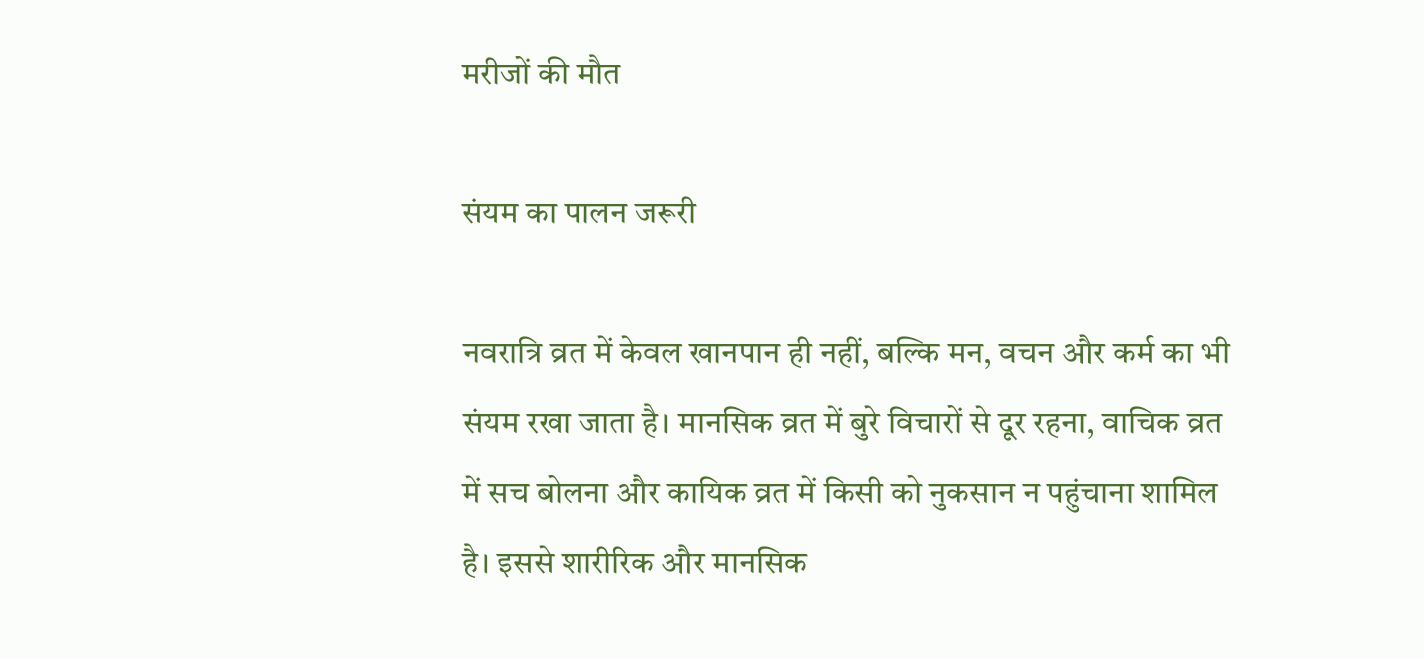मरीजों की मौत

संयम का पालन जरूरी

नवरात्रि व्रत में केवल खानपान ही नहीं, बल्कि मन, वचन और कर्म का भी संयम रखा जाता है। मानसिक व्रत में बुरे विचारों से दूर रहना, वाचिक व्रत में सच बोलना और कायिक व्रत में किसी को नुकसान न पहुंचाना शामिल है। इससे शारीरिक और मानसिक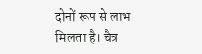दोनों रूप से लाभ मिलता है। चैत्र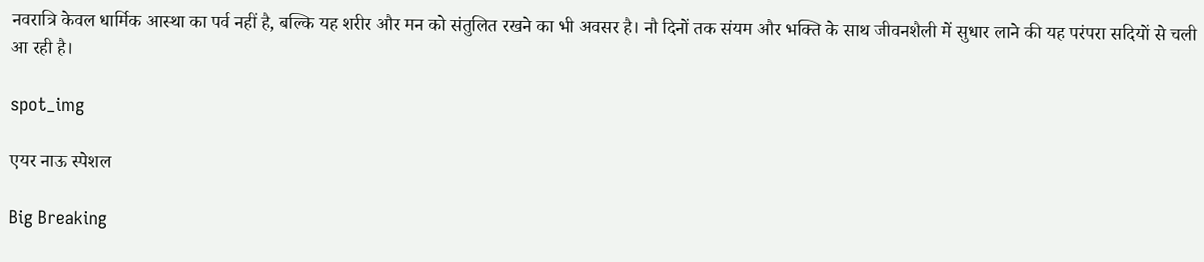नवरात्रि केवल धार्मिक आस्था का पर्व नहीं है, बल्कि यह शरीर और मन को संतुलित रखने का भी अवसर है। नौ दिनों तक संयम और भक्ति के साथ जीवनशैली में सुधार लाने की यह परंपरा सदियों से चली आ रही है।

spot_img

एयर नाऊ स्पेशल

Big Breaking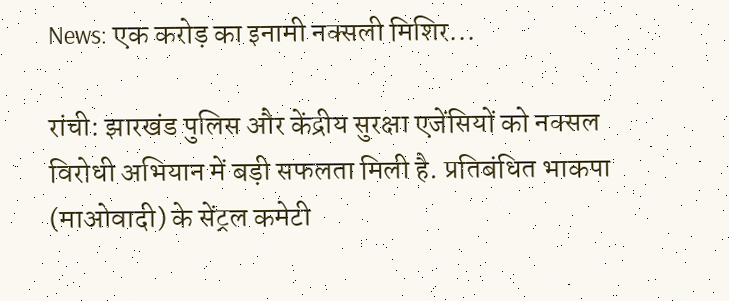News: एक करोड़ का इनामी नक्सली मिशिर...

रांची: झारखंड पुलिस और केंद्रीय सुरक्षा एजेंसियों को नक्सल विरोधी अभियान में बड़ी सफलता मिली है. प्रतिबंधित भाकपा (माओवादी) के सेंट्रल कमेटी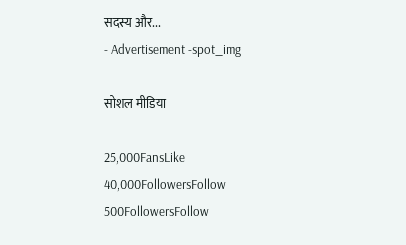सदस्य और...
- Advertisement -spot_img

सोशल मीडिया

25,000FansLike
40,000FollowersFollow
500FollowersFollow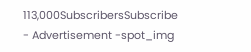113,000SubscribersSubscribe
- Advertisement -spot_img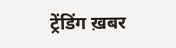ट्रेंडिंग ख़बर